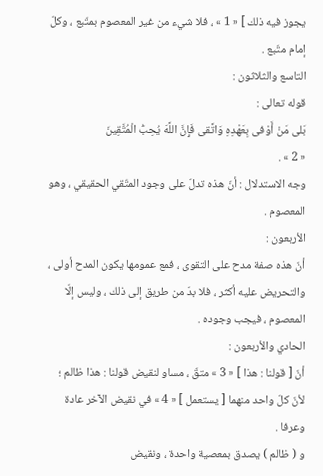يجوز فيه ذلك ] « 1 » ، فلا شيء من غير المعصوم بمتّبع ، وكلّ إمام متّبع .
التاسع والثلاثون :
قوله تعالى :
بَلى مَنْ أَوْفى بِعَهْدِهِ وَاتَّقى فَإِنَّ اللَّهَ يُحِبُّ الْمُتَّقِينَ
« 2 » .
وجه الاستدلال : أنّ هذه تدلّ على وجود المتّقي الحقيقي ، وهو المعصوم .
الأربعون :
أنّ هذه صفة مدح على التقوى ، فمع عمومها يكون المدح أولى ، والتحريض عليه أكثر ، فلا بدّ من طريق إلى ذلك ، وليس إلّا المعصوم ، فيجب وجوده .
الحادي والأربعون :
أنّ [ قولنا : هذا ] « 3 » متقّ ، مساو لنقيض قولنا : هذا ظالم ؛ لأنّ كلّ واحد منهما [ يستعمل ] « 4 » في نقيض الآخر عادة وعرفا .
و ( ظالم ) يصدق بمعصية واحدة ، ونقيض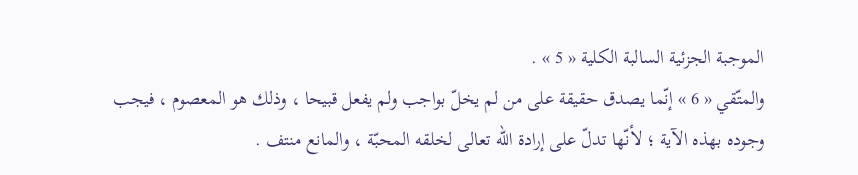الموجبة الجزئية السالبة الكلية « 5 » .
والمتّقي « 6 » إنّما يصدق حقيقة على من لم يخلّ بواجب ولم يفعل قبيحا ، وذلك هو المعصوم ، فيجب وجوده بهذه الآية ؛ لأنّها تدلّ على إرادة اللّه تعالى لخلقه المحبّة ، والمانع منتف .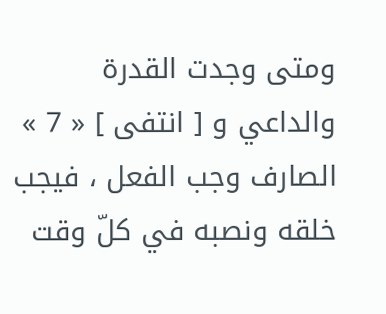ومتى وجدت القدرة والداعي و [ انتفى ] « 7 » الصارف وجب الفعل ، فيجب خلقه ونصبه في كلّ وقت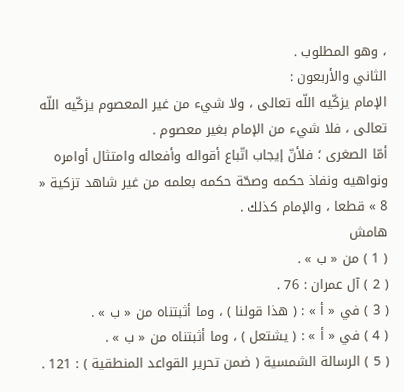، وهو المطلوب .
الثاني والأربعون :
الإمام يزكّيه اللّه تعالى ، ولا شيء من غير المعصوم يزكّيه اللّه تعالى ، فلا شيء من الإمام بغير معصوم .
أمّا الصغرى ؛ فلأنّ إيجاب اتّباع أقواله وأفعاله وامتثال أوامره ونواهيه ونفاذ حكمه وصحّة حكمه بعلمه من غير شاهد تزكية « 8 » قطعا ، والإمام كذلك .
هامش
( 1 ) من « ب » .
( 2 ) آل عمران : 76 .
( 3 ) في « أ » : ( هذا قولنا ) ، وما أثبتناه من « ب » .
( 4 ) في « أ » : ( يشتعل ) ، وما أثبتناه من « ب » .
( 5 ) الرسالة الشمسية ( ضمن تحرير القواعد المنطقية ) : 121 .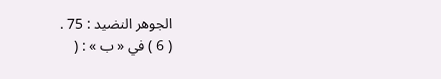الجوهر النضيد : 75 .
( 6 ) في « ب » : (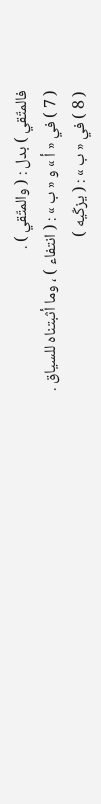فالمتّقي ) بدل : ( والمتّقي ) .
( 7 ) في « أ » و « ب » : ( انتفاء ) ، وما أثبتناه للسياق .
( 8 ) في « ب » : ( يزكّيه )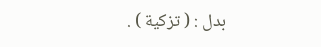بدل : ( تزكية ) .